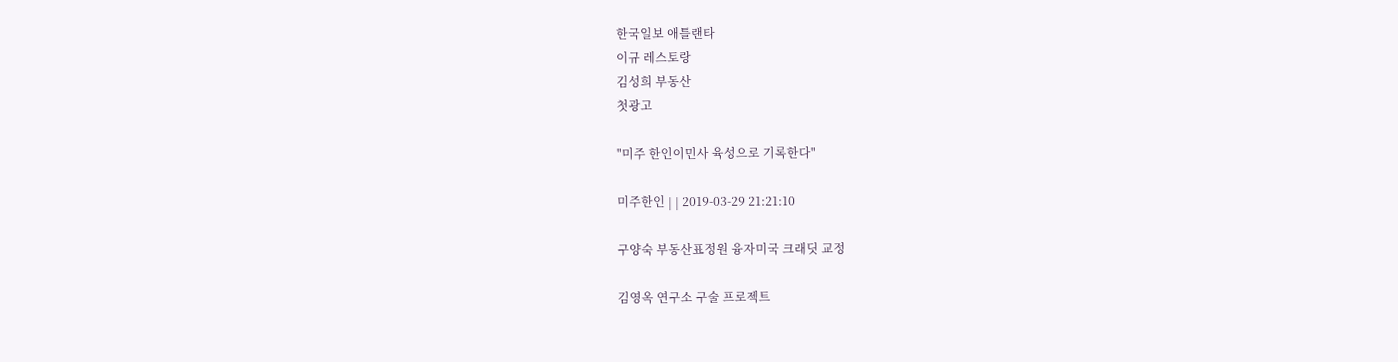한국일보 애틀랜타
이규 레스토랑
김성희 부동산
첫광고

"미주 한인이민사 육성으로 기록한다"

미주한인 | | 2019-03-29 21:21:10

구양숙 부동산표정원 융자미국 크래딧 교정

김영옥 연구소 구술 프로젝트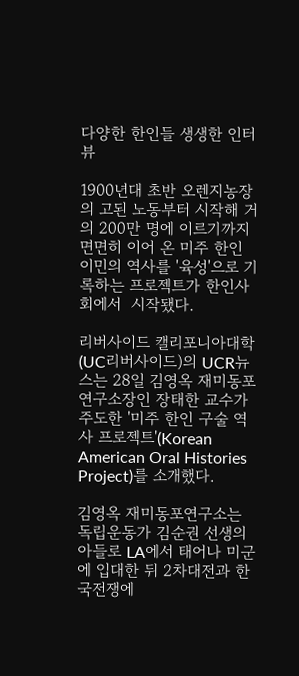다양한 한인들 생생한 인터뷰

1900년대 초반 오렌지농장의 고된 노동부터 시작해 거의 200만 명에 이르기까지 면면히 이어 온 미주 한인 이민의 역사를 '육성'으로 기록하는 프로젝트가 한인사회에서  시작됐다.

리버사이드 캘리포니아대학(UC리버사이드)의 UCR뉴스는 28일 김영옥 재미동포연구소장인 장태한 교수가 주도한 '미주 한인 구술 역사 프로젝트'(Korean American Oral Histories Project)를 소개했다.

김영옥 재미동포연구소는 독립운동가 김순권 선생의 아들로 LA에서 태어나 미군에 입대한 뒤 2차대전과 한국전쟁에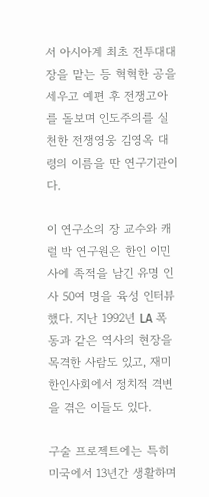서 아시아계 최초 전투대대장을 맡는 등 혁혁한 공을 세우고 예편 후 전쟁고아를 돌보며 인도주의를 실천한 전쟁영웅 김영옥 대령의 이름을 딴 연구기관이다.

이 연구소의 장 교수와 캐럴 박 연구원은 한인 이민사에 족적을 남긴 유명 인사 50여 명을 육성 인터뷰했다. 지난 1992년 LA 폭동과 같은 역사의 현장을 목격한 사람도 있고, 재미 한인사회에서 정치적 격변을 겪은 이들도 있다.

구술 프로젝트에는 특히 미국에서 13년간 생활하며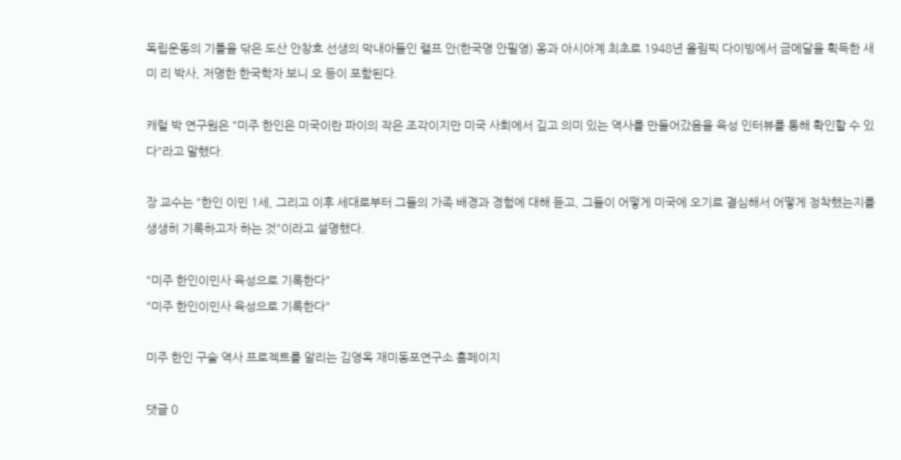독립운동의 기틀을 닦은 도산 안창호 선생의 막내아들인 랠프 안(한국명 안필영) 옹과 아시아계 최초로 1948년 올림픽 다이빙에서 금메달을 획득한 새미 리 박사, 저명한 한국학자 보니 오 등이 포함된다.

캐럴 박 연구원은 "미주 한인은 미국이란 파이의 작은 조각이지만 미국 사회에서 깊고 의미 있는 역사를 만들어갔음을 육성 인터뷰를 통해 확인할 수 있다"라고 말했다.

장 교수는 "한인 이민 1세, 그리고 이후 세대로부터 그들의 가족 배경과 경험에 대해 듣고, 그들이 어떻게 미국에 오기로 결심해서 어떻게 정착했는지를 생생히 기록하고자 하는 것"이라고 설명했다.

"미주 한인이민사 육성으로 기록한다"
"미주 한인이민사 육성으로 기록한다"

미주 한인 구술 역사 프로젝트를 알리는 김영옥 재미동포연구소 홈페이지

댓글 0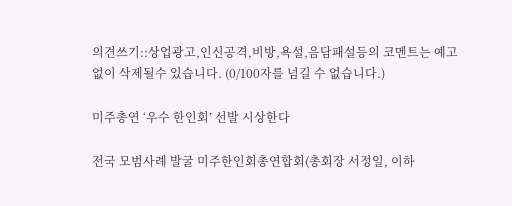의견쓰기::상업광고,인신공격,비방,욕설,음담패설등의 코멘트는 예고없이 삭제될수 있습니다. (0/100자를 넘길 수 없습니다.)

미주총연 ‘우수 한인회’ 선발 시상한다

전국 모범사례 발굴 미주한인회총연합회(총회장 서정일, 이하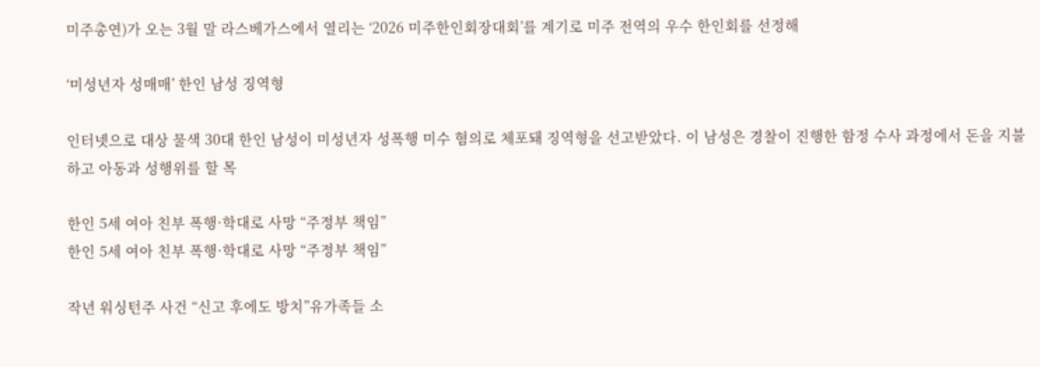미주총연)가 오는 3월 말 라스베가스에서 열리는 ‘2026 미주한인회장대회’를 계기로 미주 전역의 우수 한인회를 선정해

‘미성년자 성매매’ 한인 남성 징역형

인터넷으로 대상 물색 30대 한인 남성이 미성년자 성폭행 미수 혐의로 체포돼 징역형을 선고받았다. 이 남성은 경찰이 진행한 함정 수사 과정에서 돈을 지불하고 아동과 성행위를 할 목

한인 5세 여아 친부 폭행·학대로 사망 “주정부 책임”
한인 5세 여아 친부 폭행·학대로 사망 “주정부 책임”

작년 워싱턴주 사건 “신고 후에도 방치”유가족들 소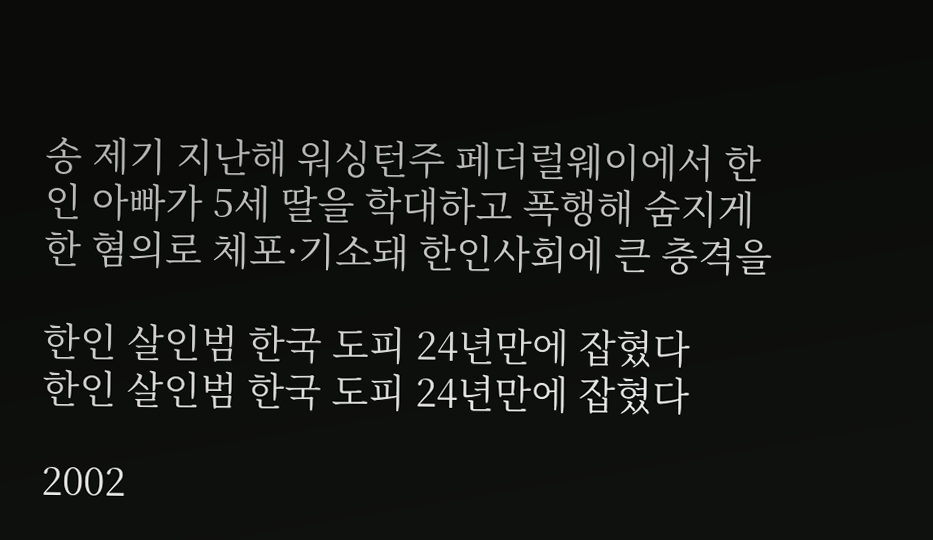송 제기 지난해 워싱턴주 페더럴웨이에서 한인 아빠가 5세 딸을 학대하고 폭행해 숨지게 한 혐의로 체포·기소돼 한인사회에 큰 충격을

한인 살인범 한국 도피 24년만에 잡혔다
한인 살인범 한국 도피 24년만에 잡혔다

2002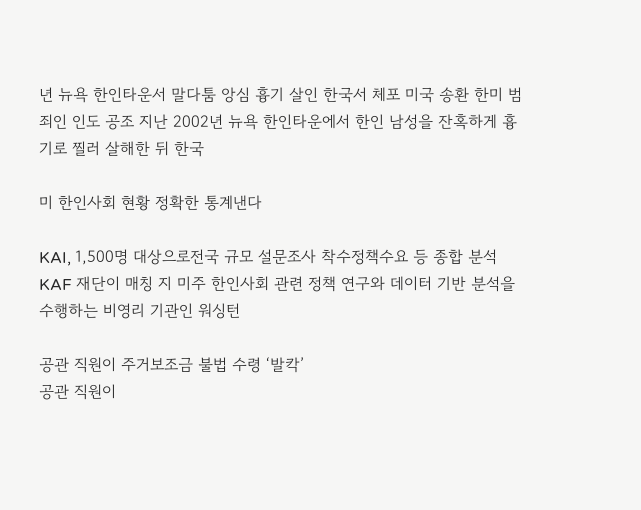년 뉴욕 한인타운서 말다툼 앙심 흉기 살인 한국서 체포 미국 송환 한미 범죄인 인도 공조 지난 2002년 뉴욕 한인타운에서 한인 남성을 잔혹하게 흉기로 찔러 살해한 뒤 한국

미 한인사회 현황 정확한 통계낸다

KAI, 1,500명 대상으로전국 규모 설문조사 착수정책수요 등 종합 분석KAF 재단이 매칭 지 미주 한인사회 관련 정책 연구와 데이터 기반 분석을 수행하는 비영리 기관인 워싱턴

공관 직원이 주거보조금 불법 수령 ‘발칵’
공관 직원이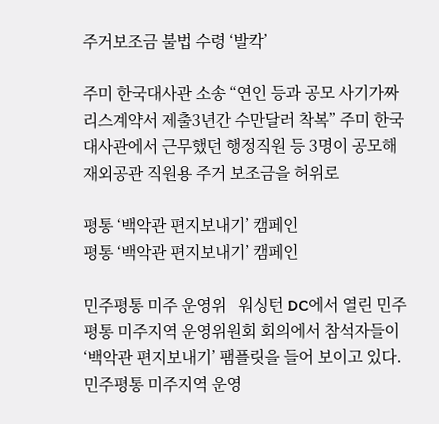주거보조금 불법 수령 ‘발칵’

주미 한국대사관 소송 “연인 등과 공모 사기가짜 리스계약서 제출3년간 수만달러 착복” 주미 한국대사관에서 근무했던 행정직원 등 3명이 공모해 재외공관 직원용 주거 보조금을 허위로

평통 ‘백악관 편지보내기’ 캠페인
평통 ‘백악관 편지보내기’ 캠페인

민주평통 미주 운영위   워싱턴 DC에서 열린 민주평통 미주지역 운영위원회 회의에서 참석자들이 ‘백악관 편지보내기’ 팸플릿을 들어 보이고 있다.  민주평통 미주지역 운영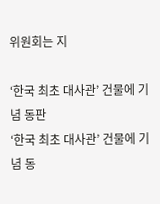위원회는 지

‘한국 최초 대사관’ 건물에 기념 동판
‘한국 최초 대사관’ 건물에 기념 동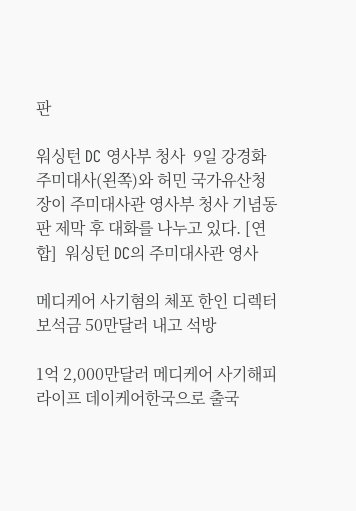판

워싱턴 DC 영사부 청사  9일 강경화 주미대사(왼쪽)와 허민 국가유산청장이 주미대사관 영사부 청사 기념동판 제막 후 대화를 나누고 있다. [연합]  워싱턴 DC의 주미대사관 영사

메디케어 사기혐의 체포 한인 디렉터 보석금 50만달러 내고 석방

1억 2,000만달러 메디케어 사기해피라이프 데이케어한국으로 출국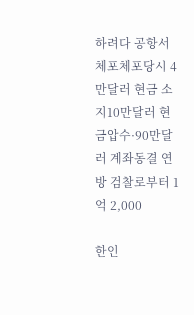하려다 공항서 체포체포당시 4만달러 현금 소지10만달러 현금압수·90만달러 계좌동결 연방 검찰로부터 1억 2,000

한인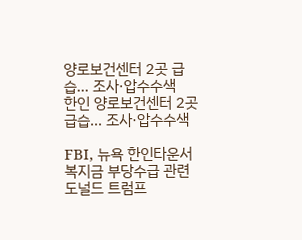양로보건센터 2곳 급습… 조사·압수수색
한인 양로보건센터 2곳 급습… 조사·압수수색

FBI, 뉴욕 한인타운서 복지금 부당수급 관련 도널드 트럼프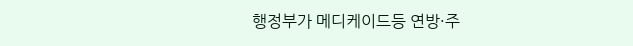행정부가 메디케이드등 연방·주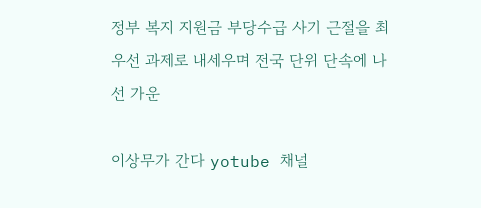정부 복지 지원금 부당수급 사기 근절을 최우선 과제로 내세우며 전국 단위 단속에 나선 가운

이상무가 간다 yotube 채널